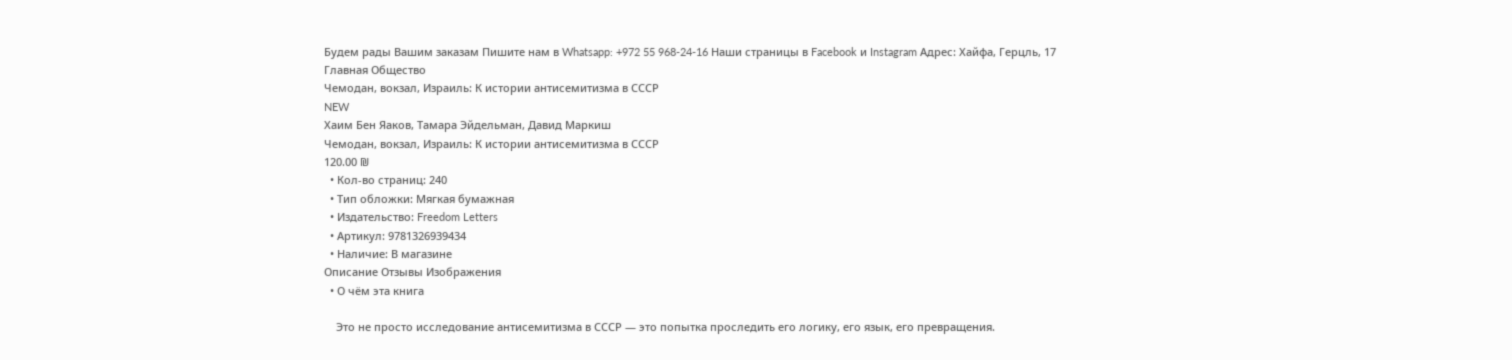Будем рады Вашим заказам Пишите нам в Whatsapp: +972 55 968-24-16 Наши страницы в Facebook и Instagram Адрес: Хайфа, Герцль, 17
Главная Общество
Чемодан, вокзал, Израиль: К истории антисемитизма в СССР
NEW
Хаим Бен Яаков, Тамара Эйдельман, Давид Маркиш
Чемодан, вокзал, Израиль: К истории антисемитизма в СССР
120.00 ₪
  • Кол-во страниц: 240
  • Тип обложки: Мягкая бумажная
  • Издательство: Freedom Letters
  • Артикул: 9781326939434
  • Наличие: В магазине
Описание Отзывы Изображения
  • О чём эта книга

    Это не просто исследование антисемитизма в СССР — это попытка проследить его логику, его язык, его превращения.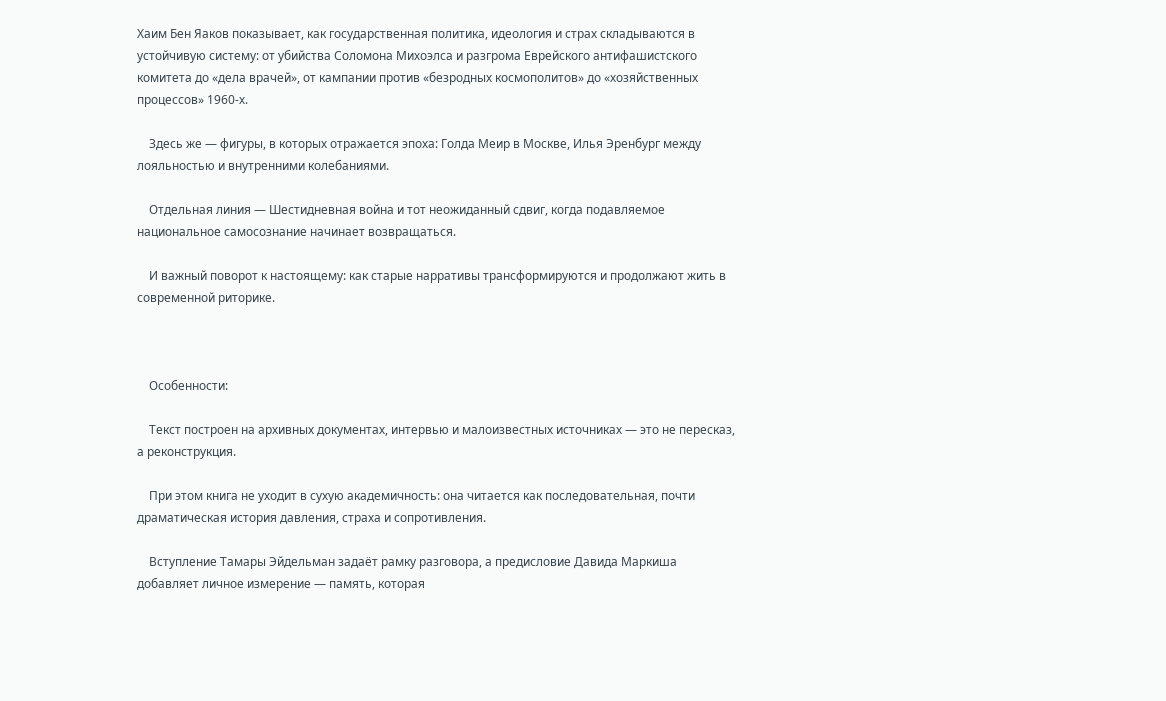Хаим Бен Яаков показывает, как государственная политика, идеология и страх складываются в устойчивую систему: от убийства Соломона Михоэлса и разгрома Еврейского антифашистского комитета до «дела врачей», от кампании против «безродных космополитов» до «хозяйственных процессов» 1960-х.

    Здесь же — фигуры, в которых отражается эпоха: Голда Меир в Москве, Илья Эренбург между лояльностью и внутренними колебаниями.

    Отдельная линия — Шестидневная война и тот неожиданный сдвиг, когда подавляемое национальное самосознание начинает возвращаться.

    И важный поворот к настоящему: как старые нарративы трансформируются и продолжают жить в современной риторике.



    Особенности:

    Текст построен на архивных документах, интервью и малоизвестных источниках — это не пересказ, а реконструкция.

    При этом книга не уходит в сухую академичность: она читается как последовательная, почти драматическая история давления, страха и сопротивления.

    Вступление Тамары Эйдельман задаёт рамку разговора, а предисловие Давида Маркиша добавляет личное измерение — память, которая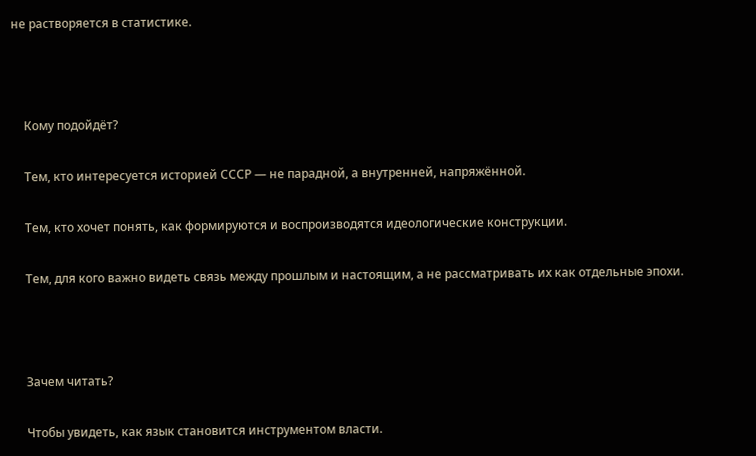не растворяется в статистике.



    Кому подойдёт?

    Тем, кто интересуется историей СССР — не парадной, а внутренней, напряжённой.

    Тем, кто хочет понять, как формируются и воспроизводятся идеологические конструкции.

    Тем, для кого важно видеть связь между прошлым и настоящим, а не рассматривать их как отдельные эпохи.



    Зачем читать?

    Чтобы увидеть, как язык становится инструментом власти.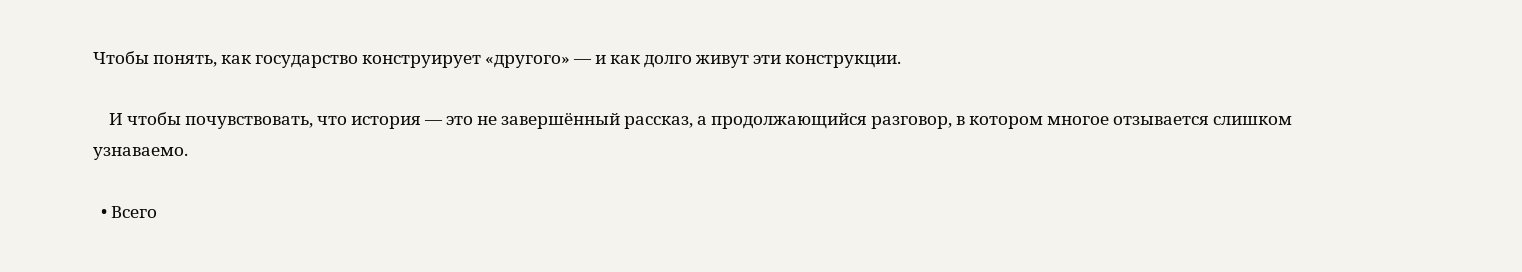Чтобы понять, как государство конструирует «другого» — и как долго живут эти конструкции.

    И чтобы почувствовать, что история — это не завершённый рассказ, а продолжающийся разговор, в котором многое отзывается слишком узнаваемо.

  • Всего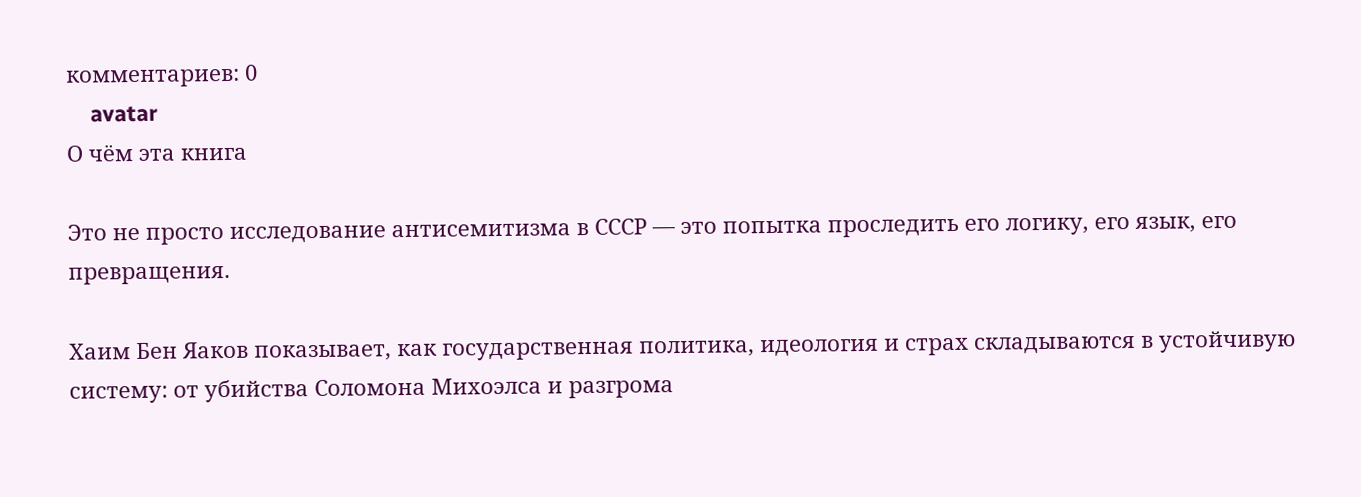комментариев: 0
    avatar
О чём эта книга

Это не просто исследование антисемитизма в СССР — это попытка проследить его логику, его язык, его превращения.

Хаим Бен Яаков показывает, как государственная политика, идеология и страх складываются в устойчивую систему: от убийства Соломона Михоэлса и разгрома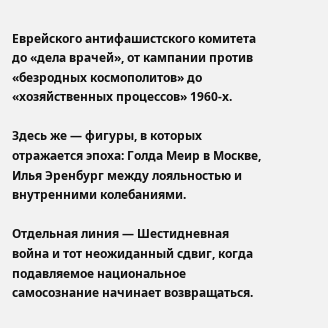Еврейского антифашистского комитета до «дела врачей», от кампании против «безродных космополитов» до «хозяйственных процессов» 1960-х.

Здесь же — фигуры, в которых отражается эпоха: Голда Меир в Москве, Илья Эренбург между лояльностью и внутренними колебаниями.

Отдельная линия — Шестидневная война и тот неожиданный сдвиг, когда подавляемое национальное самосознание начинает возвращаться.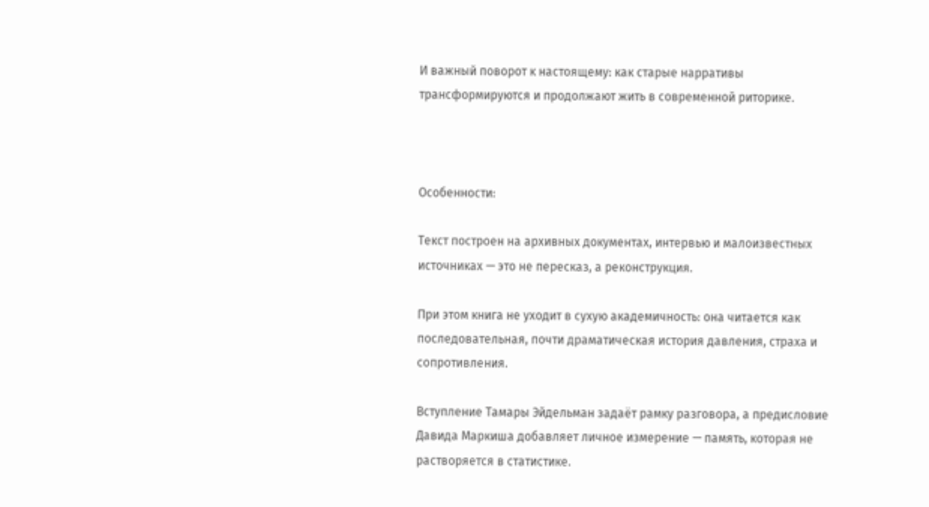И важный поворот к настоящему: как старые нарративы трансформируются и продолжают жить в современной риторике.



Особенности:

Текст построен на архивных документах, интервью и малоизвестных источниках — это не пересказ, а реконструкция.

При этом книга не уходит в сухую академичность: она читается как последовательная, почти драматическая история давления, страха и сопротивления.

Вступление Тамары Эйдельман задаёт рамку разговора, а предисловие Давида Маркиша добавляет личное измерение — память, которая не растворяется в статистике.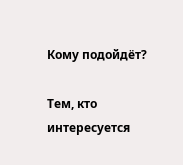Кому подойдёт?

Тем, кто интересуется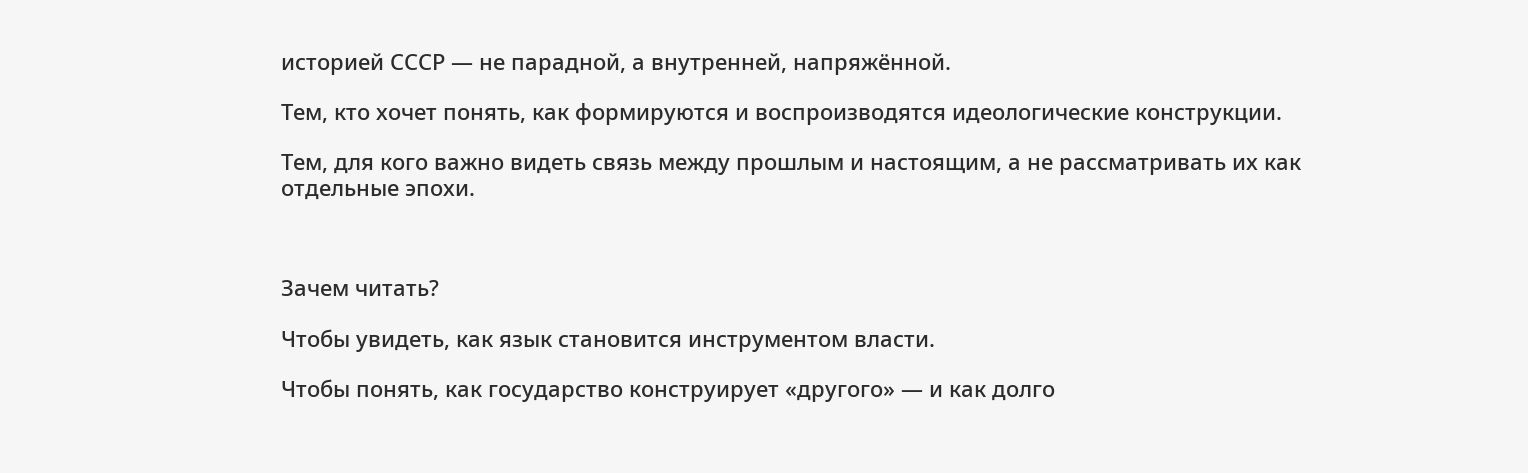историей СССР — не парадной, а внутренней, напряжённой.

Тем, кто хочет понять, как формируются и воспроизводятся идеологические конструкции.

Тем, для кого важно видеть связь между прошлым и настоящим, а не рассматривать их как отдельные эпохи.



Зачем читать?

Чтобы увидеть, как язык становится инструментом власти.

Чтобы понять, как государство конструирует «другого» — и как долго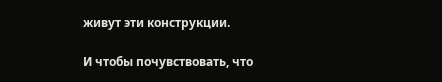живут эти конструкции.

И чтобы почувствовать, что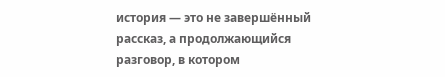история — это не завершённый рассказ, а продолжающийся разговор, в котором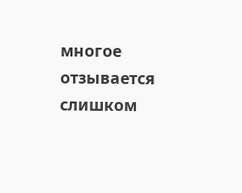многое отзывается слишком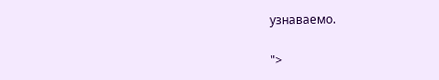узнаваемо.

">